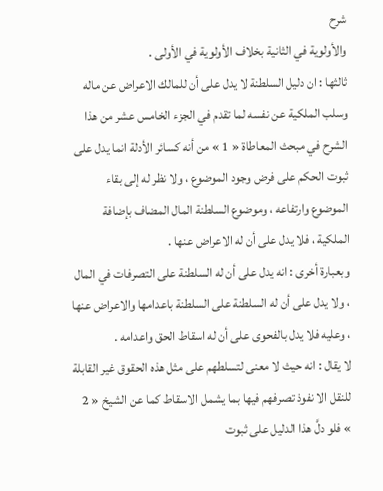شرح
والأولوية في الثانية بخلاف الأولوية في الأولى .
ثالثها : ان دليل السلطنة لا يدل على أن للمالك الاعراض عن ماله وسلب الملكية عن نفسه لما تقدم في الجزء الخامس عشر من هذا الشرح في مبحث المعاطاة « 1 » من أنه كسائر الأدلة انما يدل على ثبوت الحكم على فرض وجود الموضوع ، ولا نظر له إلى بقاء الموضوع وارتفاعه ، وموضوع السلطنة المال المضاف بإضافة الملكية ، فلا يدل على أن له الاعراض عنها .
وبعبارة أخرى : انه يدل على أن له السلطنة على التصرفات في المال ، ولا يدل على أن له السلطنة على السلطنة باعدامها والاعراض عنها ، وعليه فلا يدل بالفحوى على أن له اسقاط الحق واعدامه .
لا يقال : انه حيث لا معنى لتسلطهم على مثل هذه الحقوق غير القابلة للنقل الا نفوذ تصرفهم فيها بما يشمل الاسقاط كما عن الشيخ « 2 » فلو دلَّ هذا الدليل على ثبوت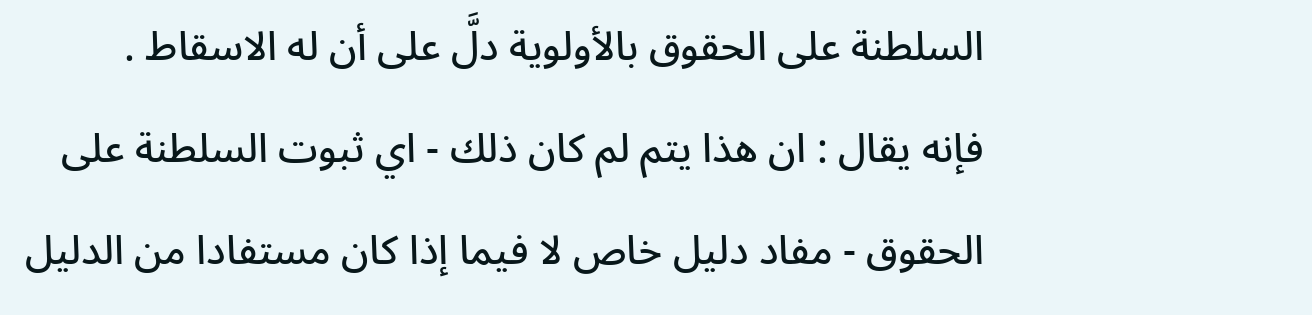السلطنة على الحقوق بالأولوية دلَّ على أن له الاسقاط .
فإنه يقال : ان هذا يتم لم كان ذلك - اي ثبوت السلطنة على
الحقوق - مفاد دليل خاص لا فيما إذا كان مستفادا من الدليل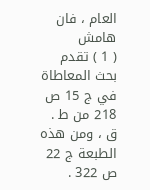العام ، فان
هامش
( 1 ) تقدم بحث المعاطاة في ج 15 ص 218 من ط . ق ، ومن هذه الطبعة ج 22 ص 322 .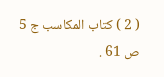( 2 ) كتاب المكاسب ج 5 ص 61 .